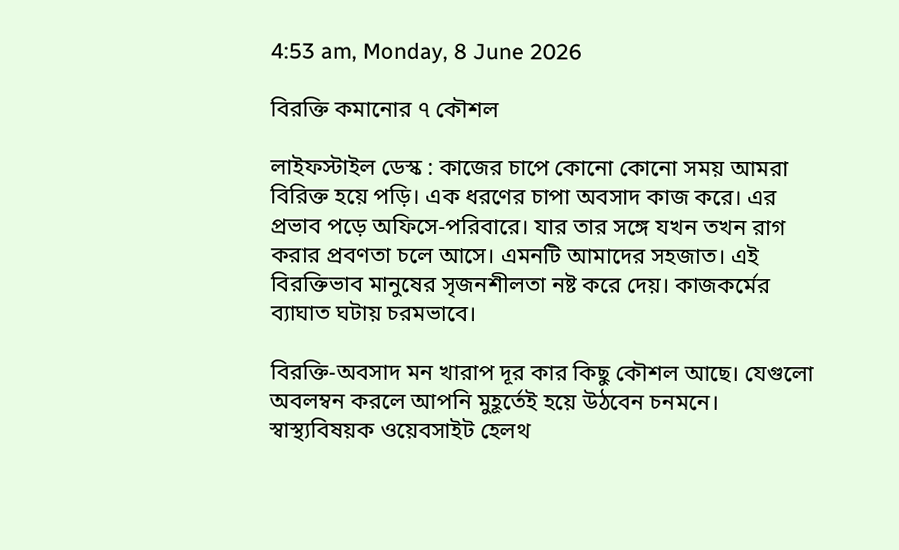4:53 am, Monday, 8 June 2026

বিরক্তি কমানোর ৭ কৌশল

লাইফস্টাইল ডেস্ক : কাজের চাপে কোনো কোনো সময় আমরা বিরিক্ত হয়ে পড়ি। এক ধরণের চাপা অবসাদ কাজ করে। এর প্রভাব পড়ে অফিসে-পরিবারে। যার তার সঙ্গে যখন তখন রাগ করার প্রবণতা চলে আসে। এমনটি আমাদের সহজাত। এই বিরক্তিভাব মানুষের সৃজনশীলতা নষ্ট করে দেয়। কাজকর্মের ব্যাঘাত ঘটায় চরমভাবে।

বিরক্তি-অবসাদ মন খারাপ দূর কার কিছু কৌশল আছে। যেগুলো অবলম্বন করলে আপনি মুহূর্তেই হয়ে উঠবেন চনমনে। স্বাস্থ্যবিষয়ক ওয়েবসাইট হেলথ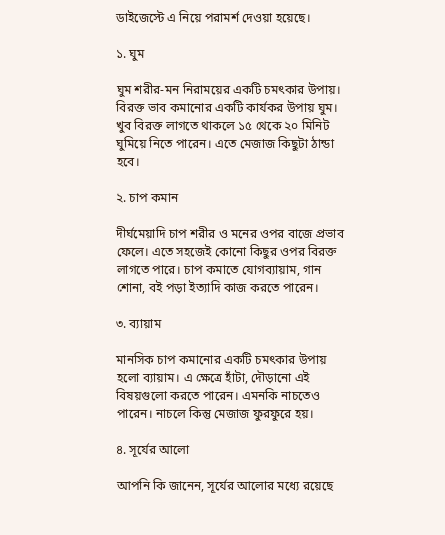ডাইজেস্টে এ নিয়ে পরামর্শ দেওয়া হয়েছে।

১. ঘুম

ঘুম শরীর-মন নিরাময়ের একটি চমৎকার উপায়। বিরক্ত ভাব কমানোর একটি কার্যকর উপায় ঘুম। খুব বিরক্ত লাগতে থাকলে ১৫ থেকে ২০ মিনিট ঘুমিয়ে নিতে পারেন। এতে মেজাজ কিছুটা ঠান্ডা হবে।

২. চাপ কমান

দীর্ঘমেয়াদি চাপ শরীর ও মনের ওপর বাজে প্রভাব ফেলে। এতে সহজেই কোনো কিছুর ওপর বিরক্ত লাগতে পারে। চাপ কমাতে যোগব্যায়াম, গান শোনা, বই পড়া ইত্যাদি কাজ করতে পারেন।

৩. ব্যায়াম

মানসিক চাপ কমানোর একটি চমৎকার উপায় হলো ব্যায়াম। এ ক্ষেত্রে হাঁটা, দৌড়ানো এই বিষয়গুলো করতে পারেন। এমনকি নাচতেও পারেন। নাচলে কিন্তু মেজাজ ফুরফুরে হয়।

৪. সূর্যের আলো

আপনি কি জানেন, সূর্যের আলোর মধ্যে রয়েছে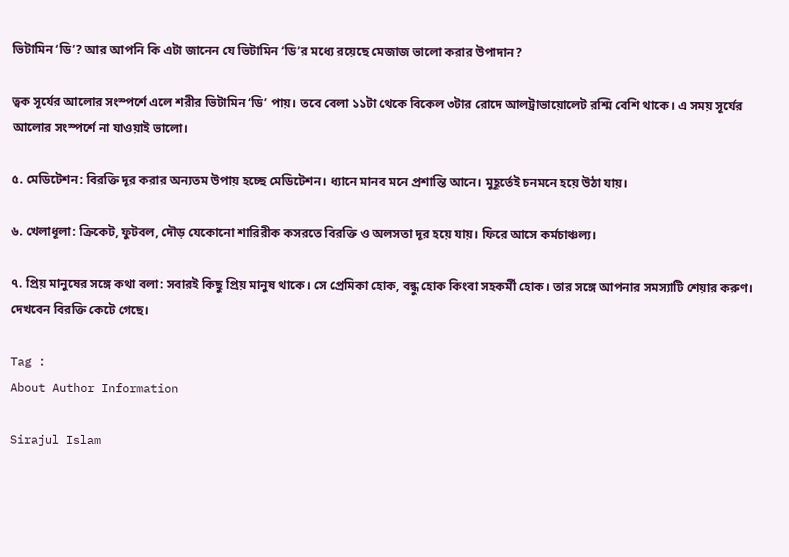ভিটামিন ‘ডি’? আর আপনি কি এটা জানেন যে ভিটামিন ‘ডি’র মধ্যে রয়েছে মেজাজ ভালো করার উপাদান?

ত্বক সূর্যের আলোর সংস্পর্শে এলে শরীর ভিটামিন ‘ডি’ পায়। তবে বেলা ১১টা থেকে বিকেল ৩টার রোদে আলট্রাভায়োলেট রশ্মি বেশি থাকে। এ সময় সূর্যের আলোর সংস্পর্শে না যাওয়াই ভালো।

৫. মেডিটেশন: বিরক্তি দূর করার অন্যতম উপায় হচ্ছে মেডিটেশন। ধ্যানে মানব মনে প্রশান্তি আনে। মুহূর্তেই চনমনে হয়ে উঠা যায়।

৬. খেলাধূলা: ক্রিকেট, ফুটবল, দৌড় যেকোনো শারিরীক কসরতে বিরক্তি ও অলসতা দূর হয়ে যায়। ফিরে আসে কর্মচাঞ্চল্য।

৭. প্রিয় মানুষের সঙ্গে কথা বলা: সবারই কিছু প্রিয় মানুষ থাকে। সে প্রেমিকা হোক, বন্ধু হোক কিংবা সহকর্মী হোক। তার সঙ্গে আপনার সমস্যাটি শেয়ার করুণ। দেখবেন বিরক্তি কেটে গেছে।

Tag :
About Author Information

Sirajul Islam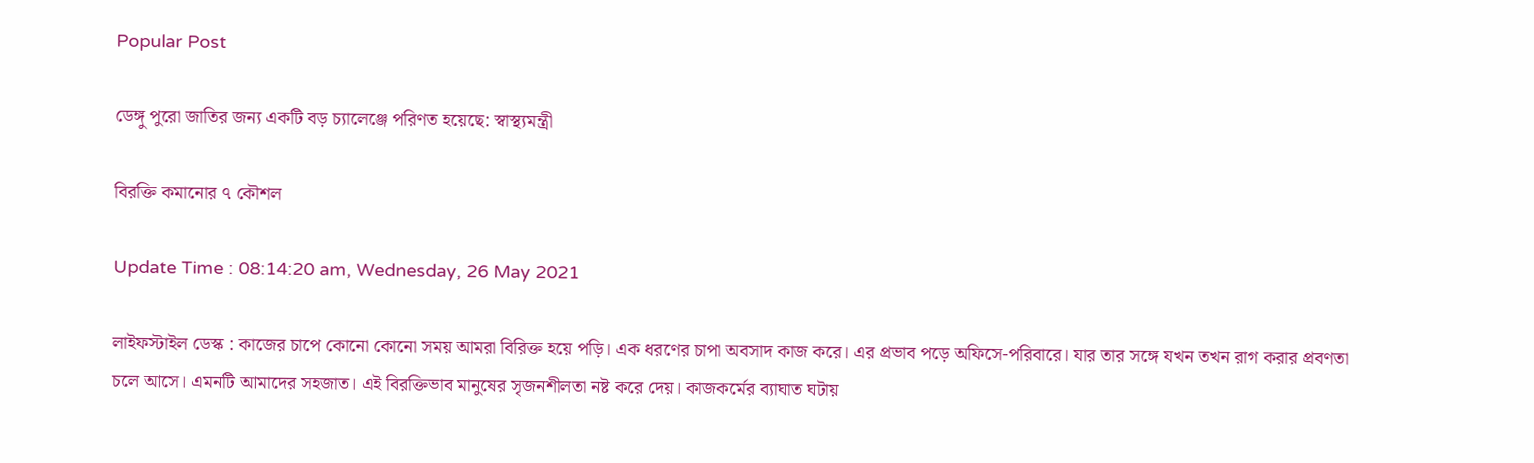Popular Post

ডেঙ্গু পুরো জাতির জন্য একটি বড় চ্যালেঞ্জে পরিণত হয়েছে: স্বাস্থ্যমন্ত্রী

বিরক্তি কমানোর ৭ কৌশল

Update Time : 08:14:20 am, Wednesday, 26 May 2021

লাইফস্টাইল ডেস্ক : কাজের চাপে কোনো কোনো সময় আমরা বিরিক্ত হয়ে পড়ি। এক ধরণের চাপা অবসাদ কাজ করে। এর প্রভাব পড়ে অফিসে-পরিবারে। যার তার সঙ্গে যখন তখন রাগ করার প্রবণতা চলে আসে। এমনটি আমাদের সহজাত। এই বিরক্তিভাব মানুষের সৃজনশীলতা নষ্ট করে দেয়। কাজকর্মের ব্যাঘাত ঘটায়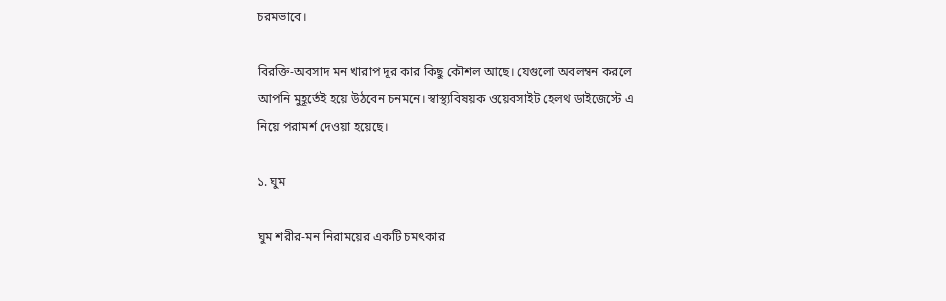চরমভাবে।

বিরক্তি-অবসাদ মন খারাপ দূর কার কিছু কৌশল আছে। যেগুলো অবলম্বন করলে আপনি মুহূর্তেই হয়ে উঠবেন চনমনে। স্বাস্থ্যবিষয়ক ওয়েবসাইট হেলথ ডাইজেস্টে এ নিয়ে পরামর্শ দেওয়া হয়েছে।

১. ঘুম

ঘুম শরীর-মন নিরাময়ের একটি চমৎকার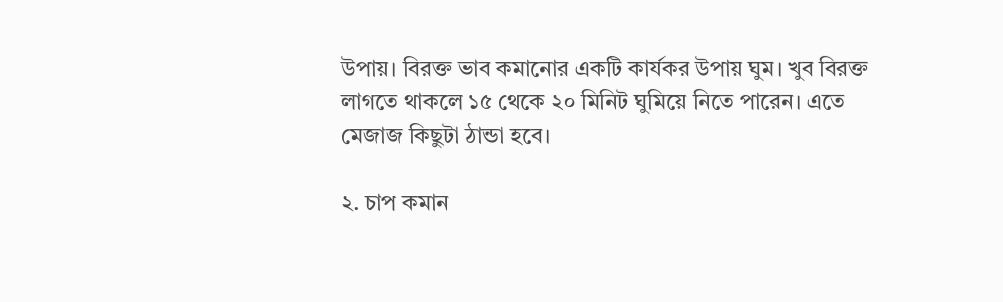উপায়। বিরক্ত ভাব কমানোর একটি কার্যকর উপায় ঘুম। খুব বিরক্ত লাগতে থাকলে ১৫ থেকে ২০ মিনিট ঘুমিয়ে নিতে পারেন। এতে মেজাজ কিছুটা ঠান্ডা হবে।

২. চাপ কমান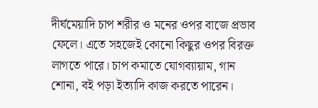দীর্ঘমেয়াদি চাপ শরীর ও মনের ওপর বাজে প্রভাব ফেলে। এতে সহজেই কোনো কিছুর ওপর বিরক্ত লাগতে পারে। চাপ কমাতে যোগব্যায়াম, গান শোনা, বই পড়া ইত্যাদি কাজ করতে পারেন।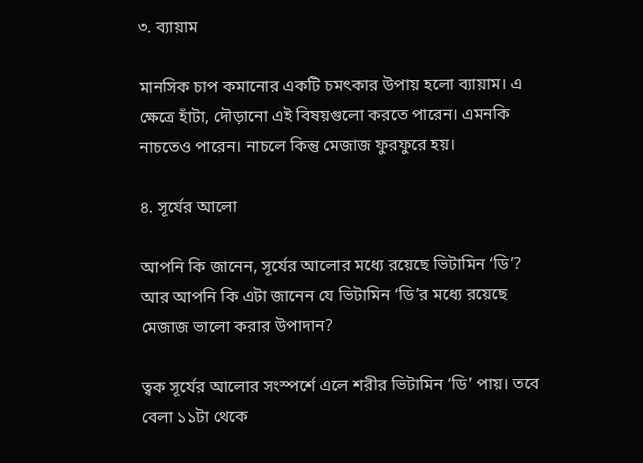৩. ব্যায়াম

মানসিক চাপ কমানোর একটি চমৎকার উপায় হলো ব্যায়াম। এ ক্ষেত্রে হাঁটা, দৌড়ানো এই বিষয়গুলো করতে পারেন। এমনকি নাচতেও পারেন। নাচলে কিন্তু মেজাজ ফুরফুরে হয়।

৪. সূর্যের আলো

আপনি কি জানেন, সূর্যের আলোর মধ্যে রয়েছে ভিটামিন ‘ডি’? আর আপনি কি এটা জানেন যে ভিটামিন ‘ডি’র মধ্যে রয়েছে মেজাজ ভালো করার উপাদান?

ত্বক সূর্যের আলোর সংস্পর্শে এলে শরীর ভিটামিন ‘ডি’ পায়। তবে বেলা ১১টা থেকে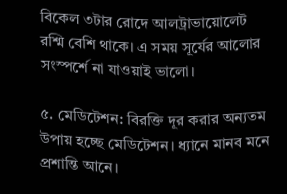বিকেল ৩টার রোদে আলট্রাভায়োলেট রশ্মি বেশি থাকে। এ সময় সূর্যের আলোর সংস্পর্শে না যাওয়াই ভালো।

৫. মেডিটেশন: বিরক্তি দূর করার অন্যতম উপায় হচ্ছে মেডিটেশন। ধ্যানে মানব মনে প্রশান্তি আনে।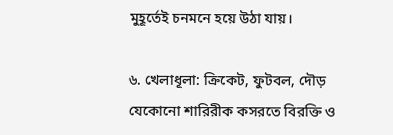মুহূর্তেই চনমনে হয়ে উঠা যায়।

৬. খেলাধূলা: ক্রিকেট, ফুটবল, দৌড় যেকোনো শারিরীক কসরতে বিরক্তি ও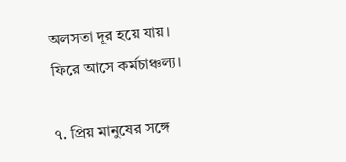অলসতা দূর হয়ে যায়। ফিরে আসে কর্মচাঞ্চল্য।

৭. প্রিয় মানুষের সঙ্গে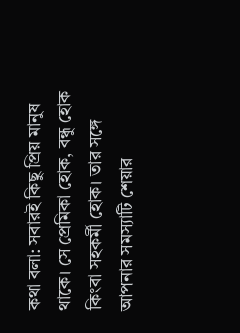কথা বলা: সবারই কিছু প্রিয় মানুষ থাকে। সে প্রেমিকা হোক, বন্ধু হোক কিংবা সহকর্মী হোক। তার সঙ্গে আপনার সমস্যাটি শেয়ার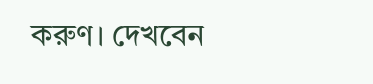করুণ। দেখবেন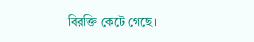বিরক্তি কেটে গেছে।